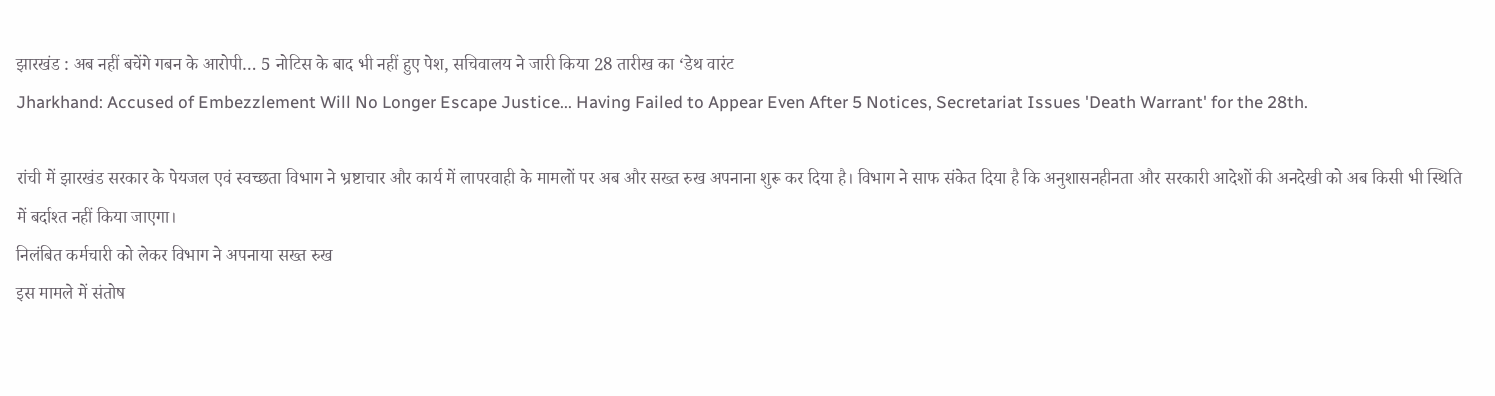झारखंड : अब नहीं बचेंगे गबन के आरोपी… 5 नोटिस के बाद भी नहीं हुए पेश, सचिवालय ने जारी किया 28 तारीख का ‘डेथ वारंट
Jharkhand: Accused of Embezzlement Will No Longer Escape Justice... Having Failed to Appear Even After 5 Notices, Secretariat Issues 'Death Warrant' for the 28th.

रांची में झारखंड सरकार के पेयजल एवं स्वच्छता विभाग ने भ्रष्टाचार और कार्य में लापरवाही के मामलों पर अब और सख्त रुख अपनाना शुरू कर दिया है। विभाग ने साफ संकेत दिया है कि अनुशासनहीनता और सरकारी आदेशों की अनदेखी को अब किसी भी स्थिति में बर्दाश्त नहीं किया जाएगा।
निलंबित कर्मचारी को लेकर विभाग ने अपनाया सख्त रुख
इस मामले में संतोष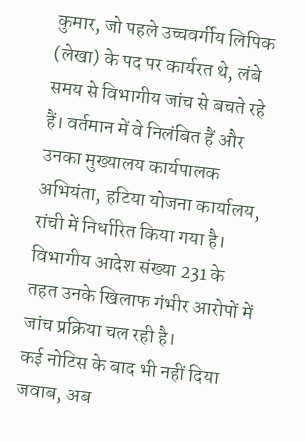कुमार, जो पहले उच्चवर्गीय लिपिक (लेखा) के पद पर कार्यरत थे, लंबे समय से विभागीय जांच से बचते रहे हैं। वर्तमान में वे निलंबित हैं और उनका मुख्यालय कार्यपालक अभियंता, हटिया योजना कार्यालय, रांची में निर्धारित किया गया है।
विभागीय आदेश संख्या 231 के तहत उनके खिलाफ गंभीर आरोपों में जांच प्रक्रिया चल रही है।
कई नोटिस के बाद भी नहीं दिया जवाब, अब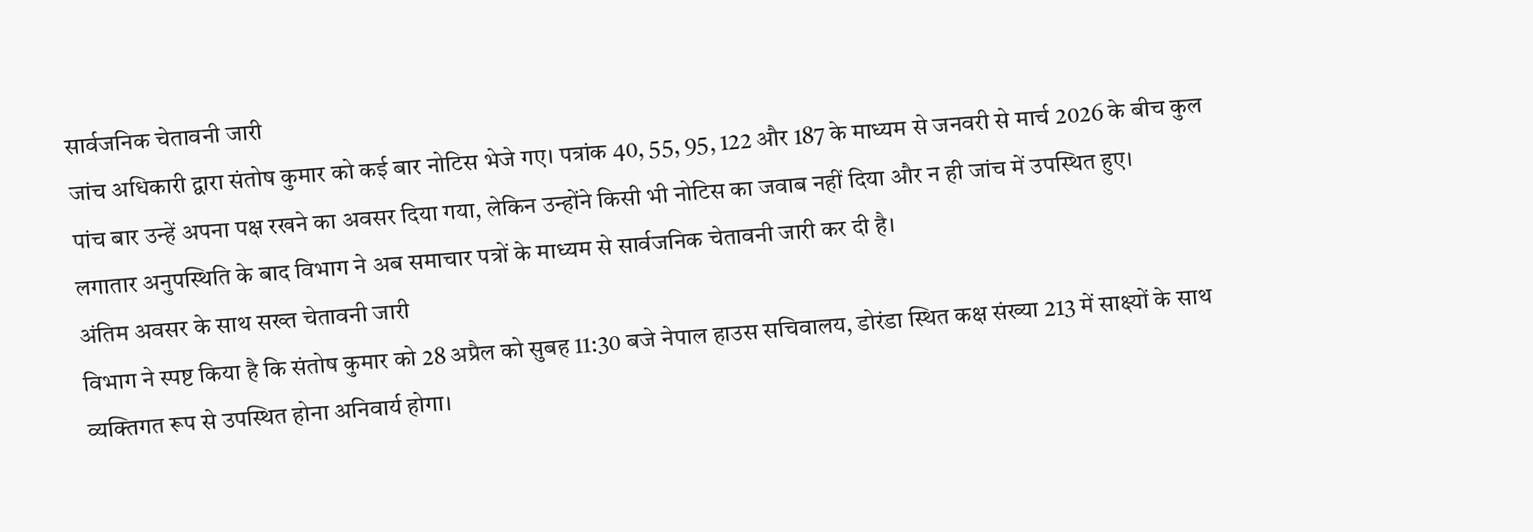सार्वजनिक चेतावनी जारी
जांच अधिकारी द्वारा संतोष कुमार को कई बार नोटिस भेजे गए। पत्रांक 40, 55, 95, 122 और 187 के माध्यम से जनवरी से मार्च 2026 के बीच कुल पांच बार उन्हें अपना पक्ष रखने का अवसर दिया गया, लेकिन उन्होंने किसी भी नोटिस का जवाब नहीं दिया और न ही जांच में उपस्थित हुए।
लगातार अनुपस्थिति के बाद विभाग ने अब समाचार पत्रों के माध्यम से सार्वजनिक चेतावनी जारी कर दी है।
अंतिम अवसर के साथ सख्त चेतावनी जारी
विभाग ने स्पष्ट किया है कि संतोष कुमार को 28 अप्रैल को सुबह 11:30 बजे नेपाल हाउस सचिवालय, डोरंडा स्थित कक्ष संख्या 213 में साक्ष्यों के साथ व्यक्तिगत रूप से उपस्थित होना अनिवार्य होगा।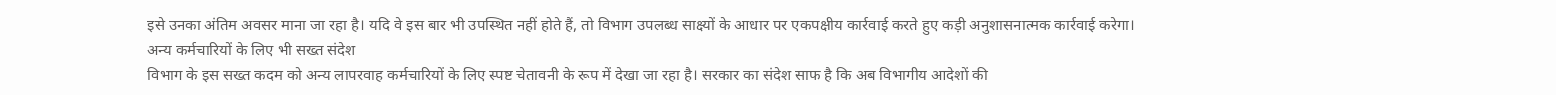इसे उनका अंतिम अवसर माना जा रहा है। यदि वे इस बार भी उपस्थित नहीं होते हैं, तो विभाग उपलब्ध साक्ष्यों के आधार पर एकपक्षीय कार्रवाई करते हुए कड़ी अनुशासनात्मक कार्रवाई करेगा।
अन्य कर्मचारियों के लिए भी सख्त संदेश
विभाग के इस सख्त कदम को अन्य लापरवाह कर्मचारियों के लिए स्पष्ट चेतावनी के रूप में देखा जा रहा है। सरकार का संदेश साफ है कि अब विभागीय आदेशों की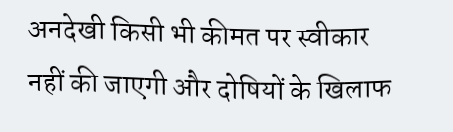अनदेखी किसी भी कीमत पर स्वीकार नहीं की जाएगी और दोषियों के खिलाफ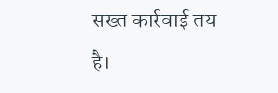सख्त कार्रवाई तय है।